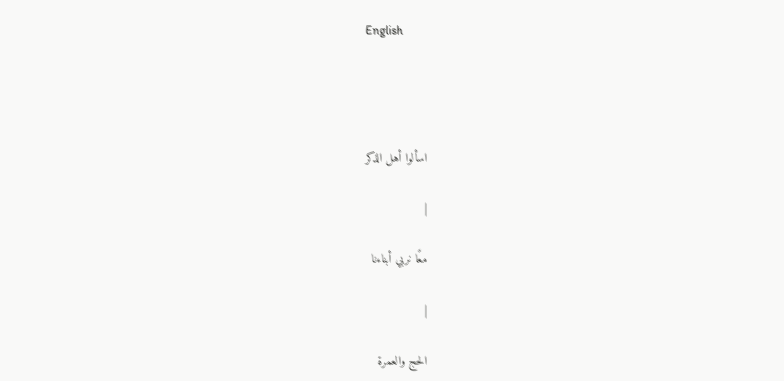English




اسألوا أهل الذكر

|

معًا نربي أبناءنا

|

الحج والعمرة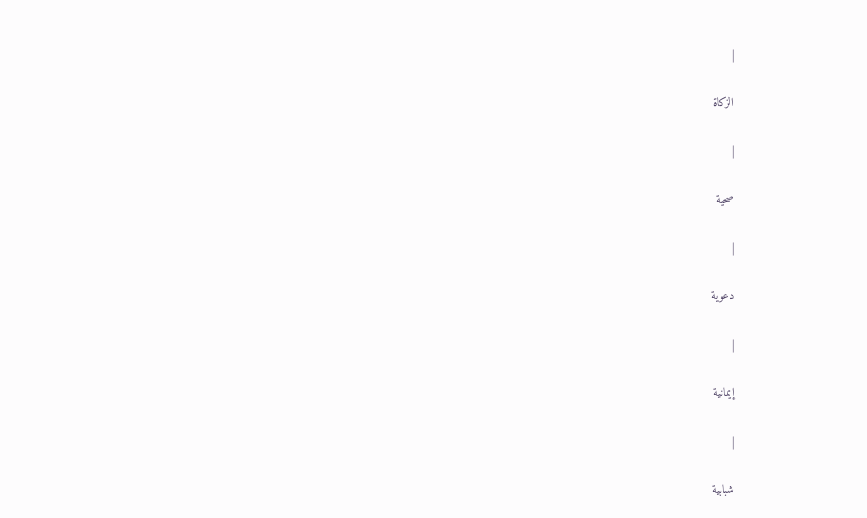|

الزكاة

|

صحية

|

دعوية

|

إيمانية

|

شبابية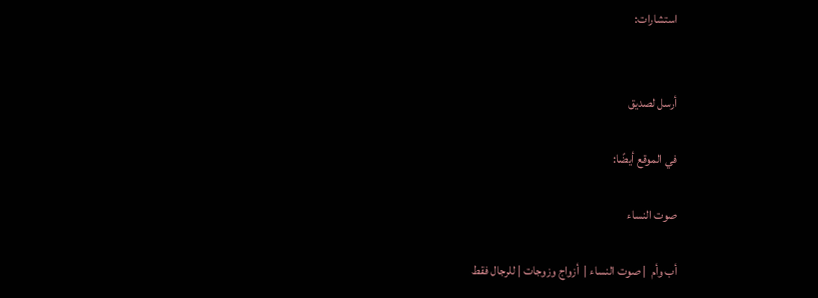استشارات:


أرسل لصديق

في الموقع أيضًا:

صوت النساء

أب وأم  | صوت النساء |  أزواج وزوجات | للرجال فقط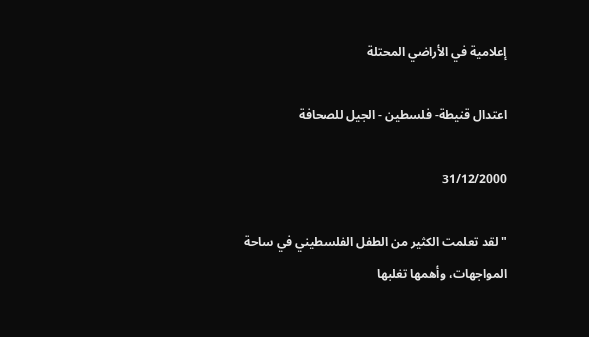إعلامية في الأراضي المحتلة

اعتدال قنيطة- فلسطين - الجيل للصحافة

31/12/2000

"لقد تعلمت الكثير من الطفل الفلسطيني في ساحة المواجهات، وأهمها تغلبها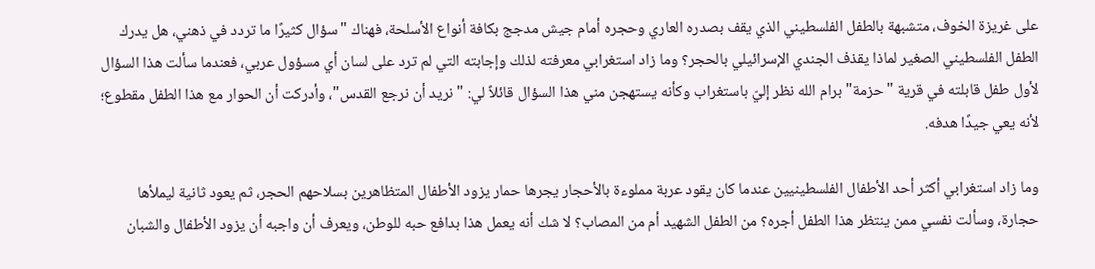على غريزة الخوف، متشبهة بالطفل الفلسطيني الذي يقف بصدره العاري وحجره أمام جيش مدجج بكافة أنواع الأسلحة، فهناك "سؤال كثيرًا ما تردد في ذهني، هل يدرك الطفل الفلسطيني الصغير لماذا يقذف الجندي الإسرائيلي بالحجر؟ وما زاد استغرابي معرفته لذلك وإجابته التي لم ترد على لسان أي مسؤول عربي، فعندما سألت هذا السؤال لأول طفل قابلته في قرية "حزمة" برام الله نظر إليّ باستغراب وكأنه يستهجن مني هذا السؤال قائلاً لي: "نريد أن نرجع القدس"، وأدركت أن الحوار مع هذا الطفل مقطوع؛ لأنه يعي جيدًا هدفه.

وما زاد استغرابي أكثر أحد الأطفال الفلسطينيين عندما كان يقود عربة مملوءة بالأحجار يجرها حمار يزود الأطفال المتظاهرين بسلاحهم الحجر، ثم يعود ثانية ليملأها حجارة، وسألت نفسي ممن ينتظر هذا الطفل أجره؟ من الطفل الشهيد أم من المصاب؟ لا شك أنه يعمل هذا بدافع حبه للوطن، ويعرف أن واجبه أن يزود الأطفال والشبان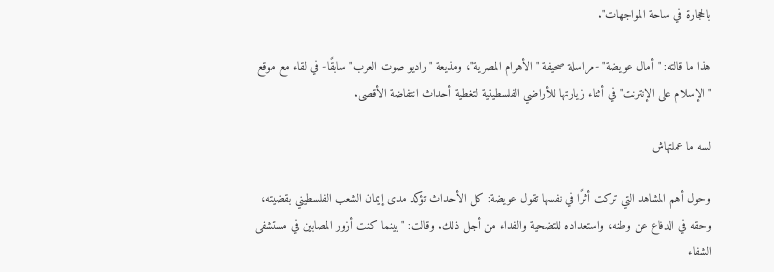بالحجارة في ساحة المواجهات".

هذا ما قالته: "أمال عويضة" -مراسلة صحيفة "الأهرام المصرية"، ومذيعة "راديو صوت العرب" سابقًا- في لقاء مع موقع "الإسلام على الإنترنت" في أثناء زيارتها للأراضي الفلسطينية لتغطية أحداث انتفاضة الأقصى.

لسه ما عملتهاش

وحول أهم المشاهد التي تركت أثرًا في نفسها تقول عويضة: كل الأحداث تؤكد مدى إيمان الشعب الفلسطيني بقضيته، وحقه في الدفاع عن وطنه، واستعداده للتضحية والفداء من أجل ذلك. وقالت: "بينما كنت أزور المصابين في مستشفى الشفاء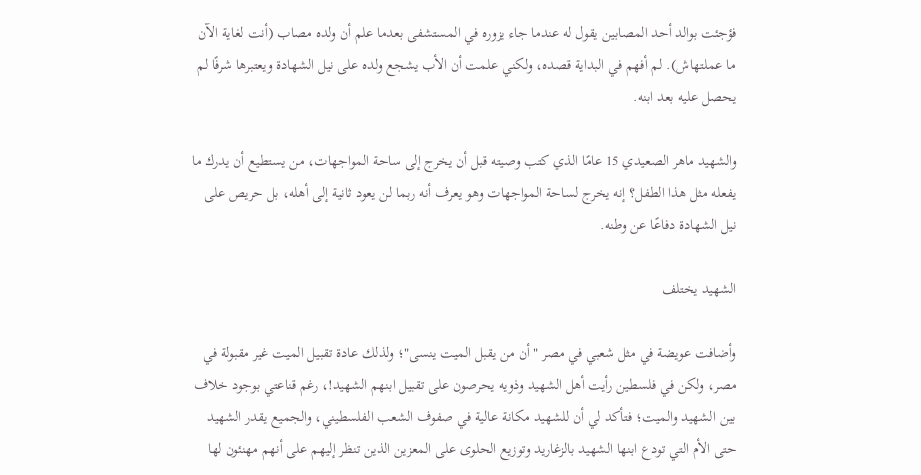فؤجئت بوالد أحد المصابين يقول له عندما جاء يزوره في المستشفى بعدما علم أن ولده مصاب (أنت لغاية الآن ما عملتهاش). لم أفهم في البداية قصده، ولكني علمت أن الأب يشجع ولده على نيل الشهادة ويعتبرها شرفًا لم يحصل عليه بعد ابنه.

والشهيد ماهر الصعيدي 15 عامًا الذي كتب وصيته قبل أن يخرج إلى ساحة المواجهات، من يستطيع أن يدرك ما يفعله مثل هذا الطفل؟ إنه يخرج لساحة المواجهات وهو يعرف أنه ربما لن يعود ثانية إلى أهله، بل حريص على نيل الشهادة دفاعًا عن وطنه.

الشهيد يختلف

وأضافت عويضة في مثل شعبي في مصر "أن من يقبل الميت ينسى"؛ ولذلك عادة تقبيل الميت غير مقبولة في مصر، ولكن في فلسطين رأيت أهل الشهيد وذويه يحرصون على تقبيل ابنهم الشهيد!، رغم قناعتي بوجود خلاف بين الشهيد والميت؛ فتأكد لي أن للشهيد مكانة عالية في صفوف الشعب الفلسطيني، والجميع يقدر الشهيد حتى الأم التي تودع ابنها الشهيد بالزغاريد وتوزيع الحلوى على المعزين الذين تنظر إليهم على أنهم مهنئون لها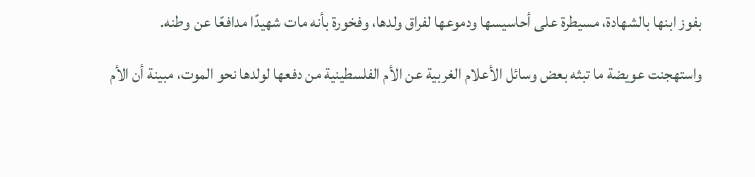بفوز ابنها بالشهادة، مسيطرة على أحاسيسها ودموعها لفراق ولدها، وفخورة بأنه مات شهيدًا مدافعًا عن وطنه.

واستهجنت عويضة ما تبثه بعض وسائل الأعلام الغربية عن الأم الفلسطينية من دفعها لولدها نحو الموت، مبينة أن الأم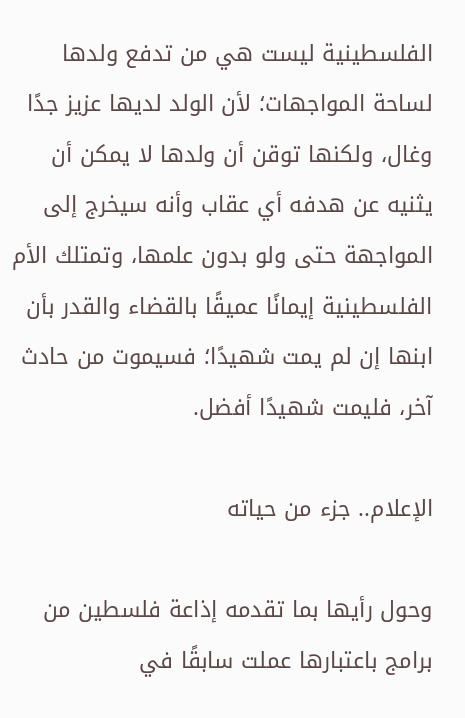الفلسطينية ليست هي من تدفع ولدها لساحة المواجهات؛ لأن الولد لديها عزيز جدًا وغال، ولكنها توقن أن ولدها لا يمكن أن يثنيه عن هدفه أي عقاب وأنه سيخرج إلى المواجهة حتى ولو بدون علمها، وتمتلك الأم الفلسطينية إيمانًا عميقًا بالقضاء والقدر بأن ابنها إن لم يمت شهيدًا؛ فسيموت من حادث آخر، فليمت شهيدًا أفضل.

الإعلام.. جزء من حياته

وحول رأيها بما تقدمه إذاعة فلسطين من برامج باعتبارها عملت سابقًا في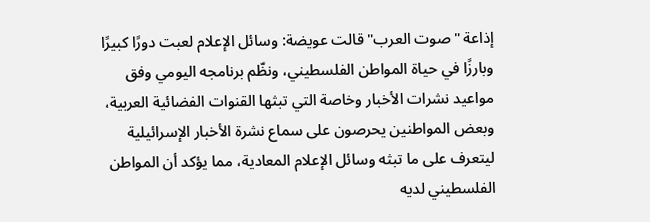إذاعة "صوت العرب" قالت عويضة: وسائل الإعلام لعبت دورًا كبيرًا وبارزًا في حياة المواطن الفلسطيني، ونظّم برنامجه اليومي وفق مواعيد نشرات الأخبار وخاصة التي تبثها القنوات الفضائية العربية، وبعض المواطنين يحرصون على سماع نشرة الأخبار الإسرائيلية ليتعرف على ما تبثه وسائل الإعلام المعادية، مما يؤكد أن المواطن الفلسطيني لديه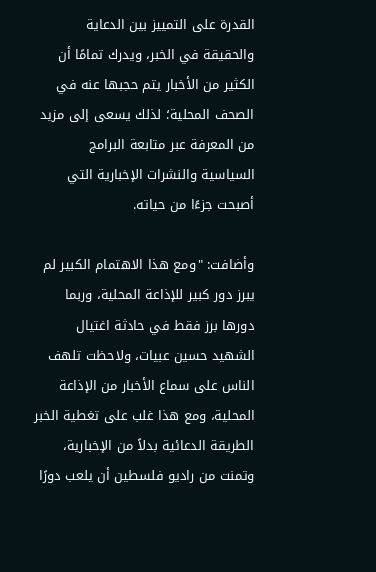القدرة على التمييز بين الدعاية والحقيقة في الخبر، ويدرك تمامًا أن الكثير من الأخبار يتم حجبها عنه في الصحف المحلية؛ لذلك يسعى إلى مزيد من المعرفة عبر متابعة البرامج السياسية والنشرات الإخبارية التي أصبحت جزءًا من حياته.

وأضافت: "ومع هذا الاهتمام الكبير لم يبرز دور كبير للإذاعة المحلية، وربما دورها برز فقط في حادثة اغتيال الشهيد حسين عبيات، ولاحظت تلهف الناس على سماع الأخبار من الإذاعة المحلية، ومع هذا غلب على تغطية الخبر الطريقة الدعائية بدلاً من الإخبارية، وتمنت من راديو فلسطين أن يلعب دورًا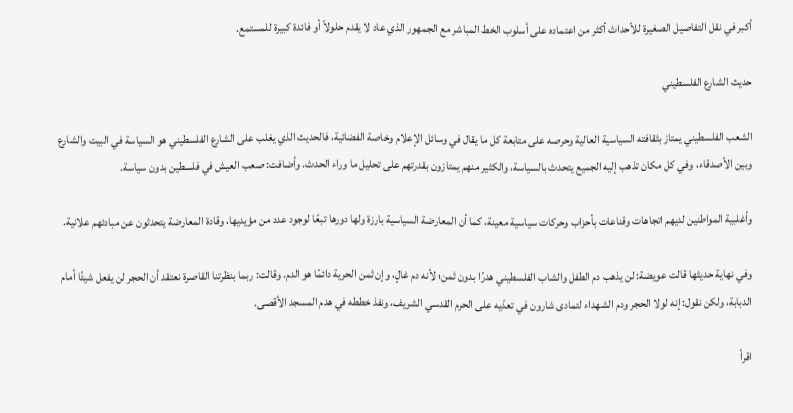أكبر في نقل التفاصيل الصغيرة للأحداث أكثر من اعتماده على أسلوب الخط المباشر مع الجمهور الذي عاد لا يقدم حلولاً أو فائدة كبيرة للمستمع.

حديث الشارع الفلسطيني

الشعب الفلسطيني يمتاز بثقافته السياسية العالية وحرصه على متابعة كل ما يقال في وسائل الإعلام وخاصة الفضائية، فالحديث الذي يغلب على الشارع الفلسطيني هو السياسة في البيت والشارع وبين الأصدقاء، وفي كل مكان تذهب إليه الجميع يتحدث بالسياسة، والكثير منهم يمتازون بقدرتهم على تحليل ما وراء الحدث. وأضافت: صعب العيش في فلسطين بدون سياسة.

وأغلبية المواطنين لديهم اتجاهات وقناعات بأحزاب وحركات سياسية معينة، كما أن المعارضة السياسية بارزة ولها دورها تبعًا لوجود عدد من مؤيديها، وقادة المعارضة يتحدثون عن مبادئهم علانية.

وفي نهاية حديثها قالت عويضة: لن يذهب دم الطفل والشاب الفلسطيني هدرًا بدون ثمن؛ لأنه دم غالٍ، وإن ثمن الحرية دائمًا هو الدم. وقالت: ربما بنظرتنا القاصرة نعتقد أن الحجر لن يفعل شيئًا أمام الدبابة، ولكن نقول: إنه لولا الحجر ودم الشهداء لتمادى شارون في تعدّيه على الحرم القدسي الشريف، ونفذ خططه في هدم المسجد الأقصى.

اقرأ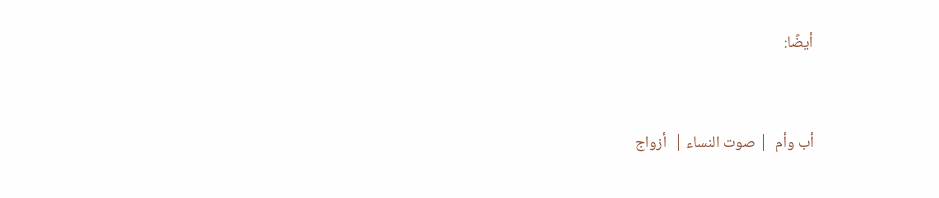أيضًا:


أب وأم  | صوت النساء |  أزواج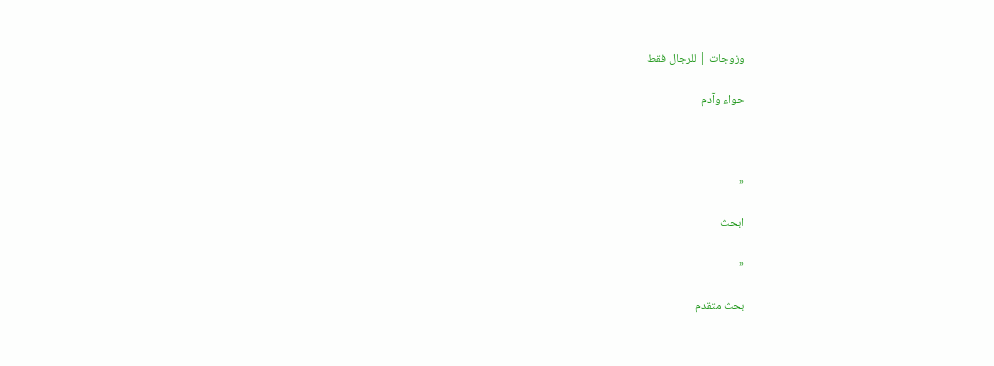وزوجات | للرجال فقط

حواء وآدم



«

ابحث

«

بحث متقدم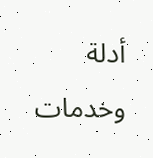أدلة وخدمات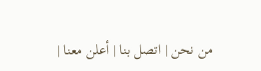من نحن | اتصل بنا | أعلن معنا |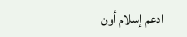ادعم إسلام أون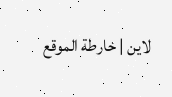لاين | خارطة الموقع